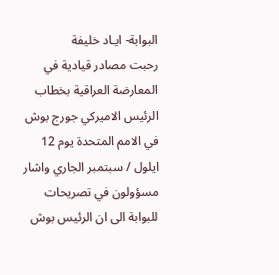البوابة- ايـاد خليفة
رحبت مصادر قيادية في المعارضة العراقية بخطاب الرئيس الاميركي جورج بوش في الامم المتحدة يوم 12 ايلول / سبتمبر الجاري واشار مسؤولون في تصريحات للبوابة الى ان الرئيس بوش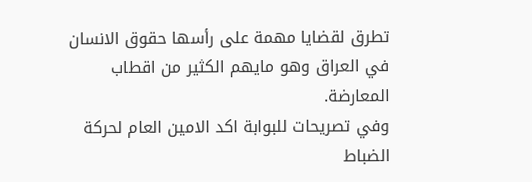تطرق لقضايا مهمة على رأسها حقوق الانسان في العراق وهو مايهم الكثير من اقطاب المعارضة.
وفي تصريحات للبوابة اكد الامين العام لحركة الضباط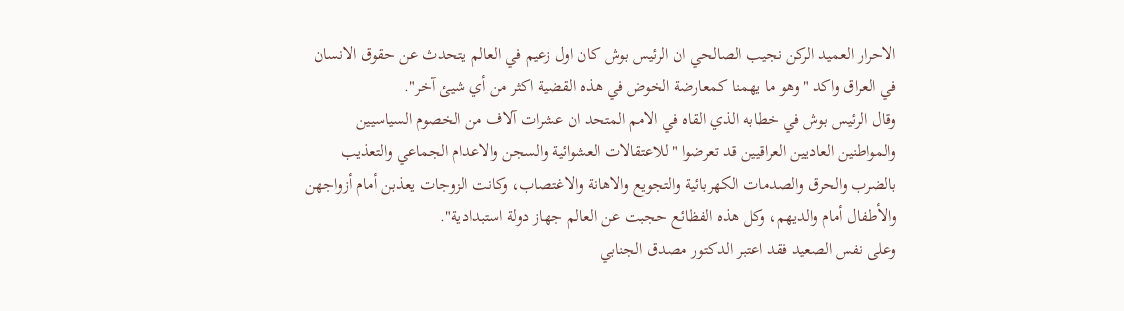الاحرار العميد الركن نجيب الصالحي ان الرئيس بوش كان اول زعيم في العالم يتحدث عن حقوق الانسان في العراق واكد "وهو ما يهمنا كمعارضة الخوض في هذه القضية اكثر من أي شيئ آخر".
وقال الرئيس بوش في خطابه الذي القاه في الامم المتحد ان عشرات آلاف من الخصوم السياسيين والمواطنين العاديين العراقيين قد تعرضوا "للاعتقالات العشوائية والسجن والاعدام الجماعي والتعذيب بالضرب والحرق والصدمات الكهربائية والتجويع والاهانة والاغتصاب، وكانت الزوجات يعذبن أمام أزواجهن والأطفال أمام والديهم، وكل هذه الفظائع حجبت عن العالم جهاز دولة استبدادية".
وعلى نفس الصعيد فقد اعتبر الدكتور مصدق الجنابي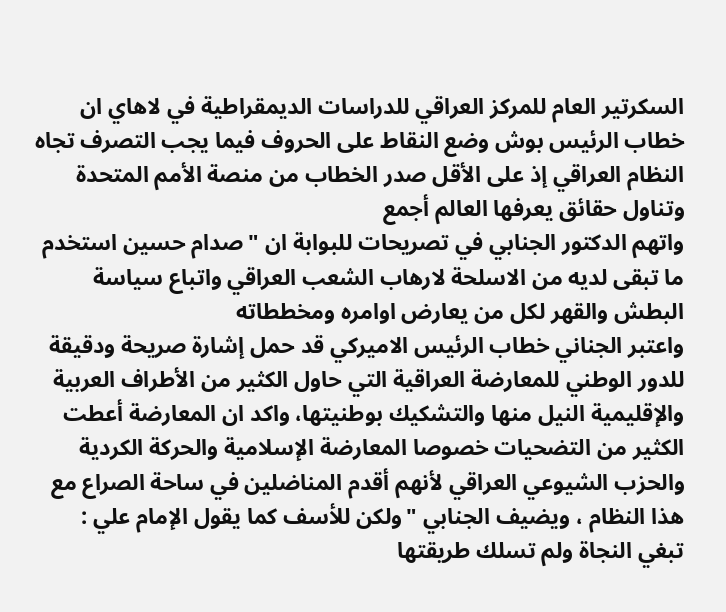السكرتير العام للمركز العراقي للدراسات الديمقراطية في لاهاي ان خطاب الرئيس بوش وضع النقاط على الحروف فيما يجب التصرف تجاه النظام العراقي إذ على الأقل صدر الخطاب من منصة الأمم المتحدة وتناول حقائق يعرفها العالم أجمع
واتهم الدكتور الجنابي في تصريحات للبوابة ان "صدام حسين استخدم ما تبقى لديه من الاسلحة لارهاب الشعب العراقي واتباع سياسة البطش والقهر لكل من يعارض اوامره ومخططاته
واعتبر الجناني خطاب الرئيس الاميركي قد حمل إشارة صريحة ودقيقة للدور الوطني للمعارضة العراقية التي حاول الكثير من الأطراف العربية والإقليمية النيل منها والتشكيك بوطنيتها، واكد ان المعارضة أعطت الكثير من التضحيات خصوصا المعارضة الإسلامية والحركة الكردية والحزب الشيوعي العراقي لأنهم أقدم المناضلين في ساحة الصراع مع هذا النظام ، ويضيف الجنابي "ولكن للأسف كما يقول الإمام علي :
تبغي النجاة ولم تسلك طريقتها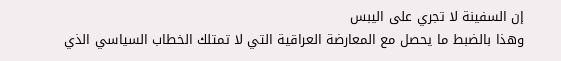إن السفينة لا تجري على اليبس
وهذا بالضبط ما يحصل مع المعارضة العراقية التي لا تمتلك الخطاب السياسي الذي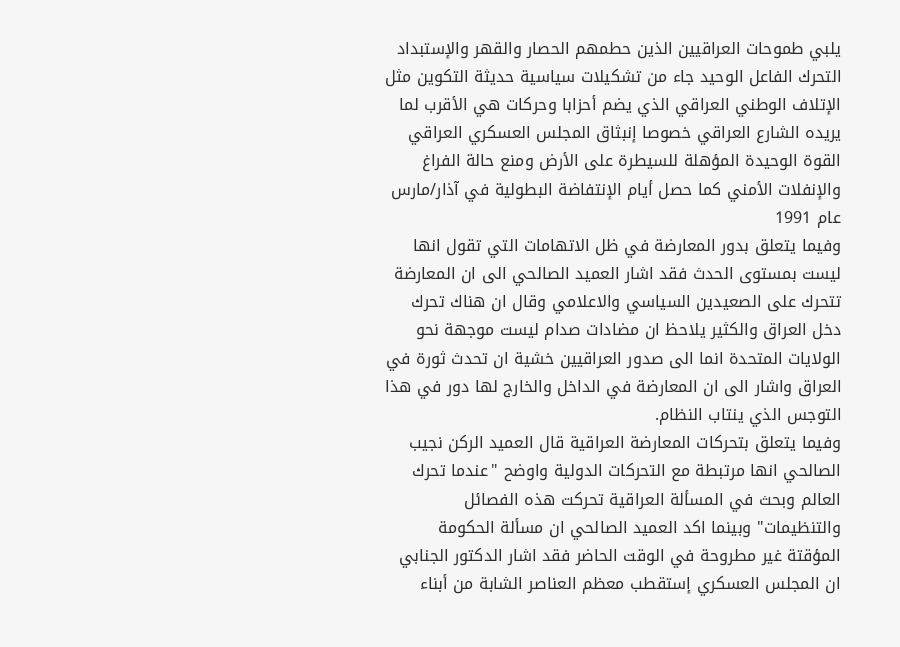يلبي طموحات العراقيين الذين حطمهم الحصار والقهر والإستبداد التحرك الفاعل الوحيد جاء من تشكيلات سياسية حديثة التكوين مثل الإتلاف الوطني العراقي الذي يضم أحزابا وحركات هي الأقرب لما يريده الشارع العراقي خصوصا إنبثاق المجلس العسكري العراقي القوة الوحيدة المؤهلة للسيطرة على الأرض ومنع حالة الفراغ والإنفلات الأمني كما حصل أيام الإنتفاضة البطولية في آذار/مارس عام 1991
وفيما يتعلق بدور المعارضة في ظل الاتهامات التي تقول انها ليست بمستوى الحدث فقد اشار العميد الصالحي الى ان المعارضة تتحرك على الصعيدين السياسي والاعلامي وقال ان هناك تحرك دخل العراق والكثير يلاحظ ان مضادات صدام ليست موجهة نحو الولايات المتحدة انما الى صدور العراقيين خشية ان تحدث ثورة في العراق واشار الى ان المعارضة في الداخل والخارج لها دور في هذا التوجس الذي ينتاب النظام.
وفيما يتعلق بتحركات المعارضة العراقية قال العميد الركن نجيب الصالحي انها مرتبطة مع التحركات الدولية واوضح "عندما تحرك العالم وبحث في المسألة العراقية تحركت هذه الفصائل والتنظيمات" وبينما اكد العميد الصالحي ان مسألة الحكومة المؤقتة غير مطروحة في الوقت الحاضر فقد اشار الدكتور الجنابي ان المجلس العسكري إستقطب معظم العناصر الشابة من أبناء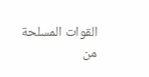القوات المسلحة من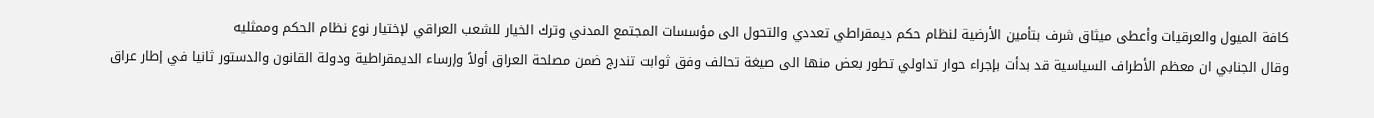كافة الميول والعرقيات وأعطى ميثاق شرف بتأمين الأرضية لنظام حكم ديمقراطي تعددي والتحول الى مؤسسات المجتمع المدني وترك الخيار للشعب العراقي لإختيار نوع نظام الحكم وممثليه
وقال الجنابي ان معظم الأطراف السياسية قد بدأت بإجراء حوار تداولي تطور بعض منها الى صيغة تحالف وفق ثوابت تندرج ضمن مصلحة العراق أولاً وإرساء الديمقراطية ودولة القانون والدستور ثانيا في إطار عراق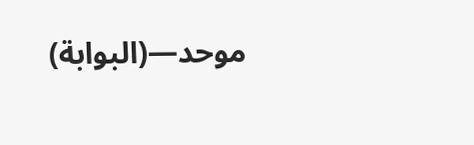موحد—(البوابة)